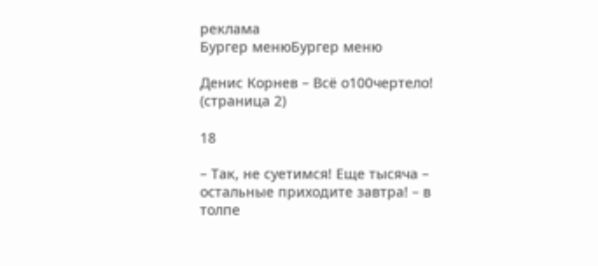реклама
Бургер менюБургер меню

Денис Корнев – Всё о100чертело! (страница 2)

18

– Так, не суетимся! Еще тысяча – остальные приходите завтра! – в толпе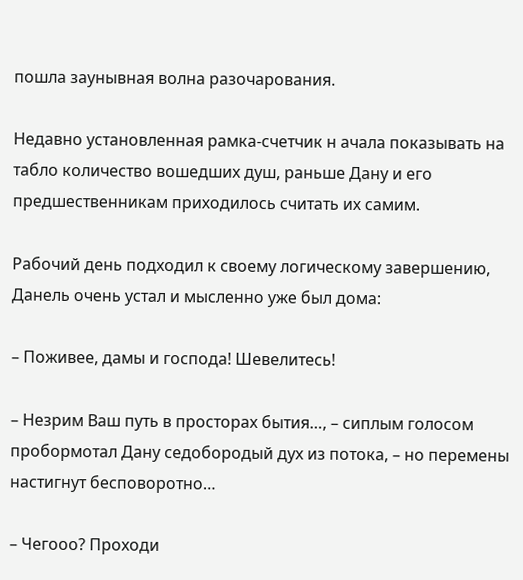пошла заунывная волна разочарования.

Недавно установленная рамка-счетчик н ачала показывать на табло количество вошедших душ, раньше Дану и его предшественникам приходилось считать их самим.

Рабочий день подходил к своему логическому завершению, Данель очень устал и мысленно уже был дома:

– Поживее, дамы и господа! Шевелитесь!

– Незрим Ваш путь в просторах бытия…, – сиплым голосом пробормотал Дану седобородый дух из потока, – но перемены настигнут бесповоротно…

– Чегооо? Проходи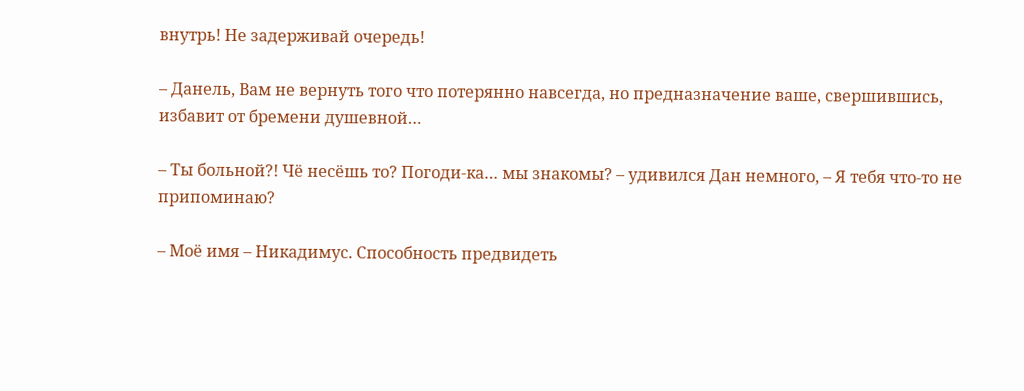внутрь! Не задерживай очередь!

– Данель, Вам не вернуть того что потерянно навсегда, но предназначение ваше, свершившись, избавит от бремени душевной…

– Ты больной?! Чё несёшь то? Погоди-ка… мы знакомы? – удивился Дан немного, – Я тебя что-то не припоминаю?

– Моё имя – Никадимус. Способность предвидеть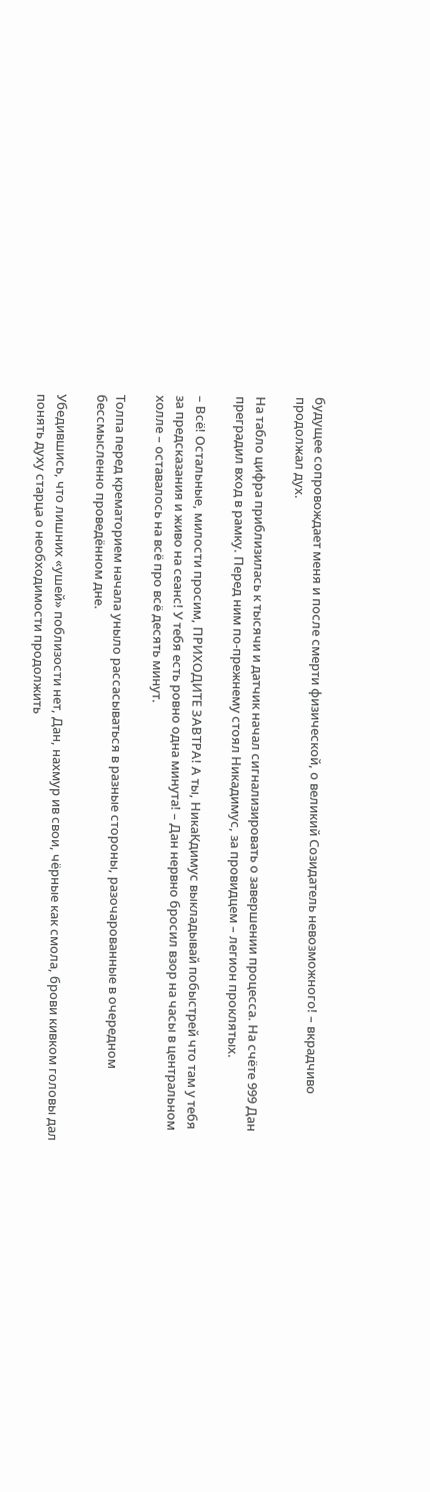будущее сопровождает меня и после смерти физической, о великий Созидатель невозможного! – вкрадчиво продолжал дух.

На табло цифра приблизилась к тысячи и датчик начал сигнализировать о завершении процесса. На счёте 999 Дан преградил вход в рамку. Перед ним по-прежнему стоял Никадимус, за провидцем – легион проклятых.

– Всё! Остальные, милости просим, ПРИХОДИТЕ ЗАВТРА! А ты, НикаКдимус выкладывай побыстрей что там у тебя за предсказания и живо на сеанс! У тебя есть ровно одна минута! – Дан нервно бросил взор на часы в центральном холле – оставалось на всё про всё десять минут.

Толпа перед крематорием начала уныло рассасываться в разные стороны, разочарованные в очередном бессмысленно проведённом дне.

Убедившись, что лишних «ушей» поблизости нет, Дан, нахмур ив свои, чёрные как смола, брови кивком головы дал понять духу старца о необходимости продолжить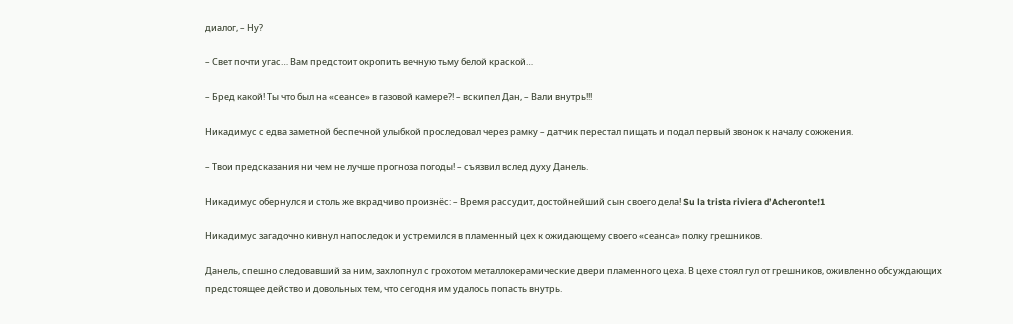диалог, – Ну?

– Свет почти угас… Вам предстоит окропить вечную тьму белой краской…

– Бред какой! Ты что был на «сеансе» в газовой камере?! – вскипел Дан, – Вали внутрь!!!

Никадимус с едва заметной беспечной улыбкой проследовал через рамку – датчик перестал пищать и подал первый звонок к началу сожжения.

– Твои предсказания ни чем не лучше прогноза погоды! – съязвил вслед духу Данель.

Никадимус обернулся и столь же вкрадчиво произнёс: – Время рассудит, достойнейший сын своего дела! Su la trista riviera d’Acheronte!1

Никадимус загадочно кивнул напоследок и устремился в пламенный цех к ожидающему своего «сеанса» полку грешников.

Данель, спешно следовавший за ним, захлопнул с грохотом металлокерамические двери пламенного цеха. В цехе стоял гул от грешников, оживленно обсуждающих предстоящее действо и довольных тем, что сегодня им удалось попасть внутрь.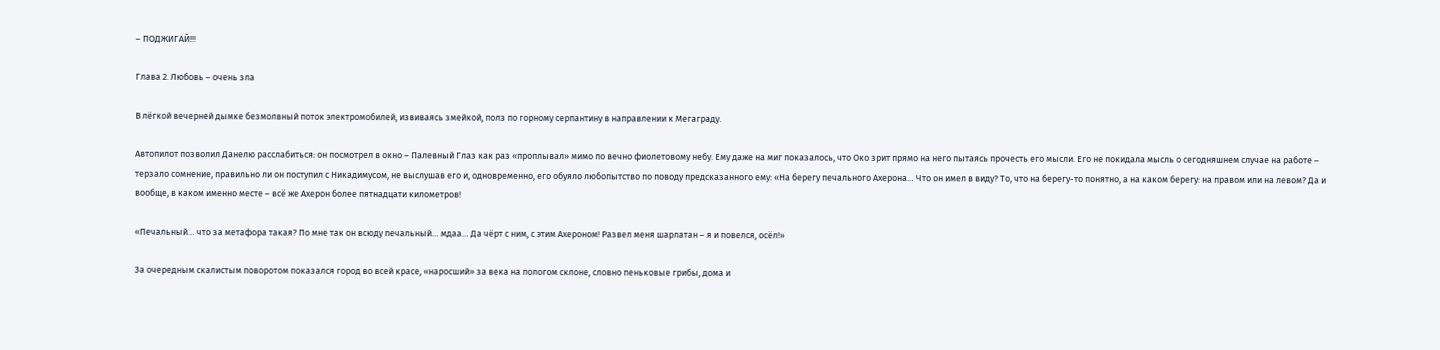– ПОДЖИГАЙ!!!

Глава 2. Любовь – очень зла

В лёгкой вечерней дымке безмолвный поток электромобилей, извиваясь змейкой, полз по горному серпантину в направлении к Мегаграду.

Автопилот позволил Данелю расслабиться: он посмотрел в окно – Палевный Глаз как раз «проплывал» мимо по вечно фиолетовому небу. Ему даже на миг показалось, что Око зрит прямо на него пытаясь прочесть его мысли. Его не покидала мысль о сегодняшнем случае на работе – терзало сомнение, правильно ли он поступил с Никадимусом, не выслушав его и, одновременно, его обуяло любопытство по поводу предсказанного ему: «На берегу печального Ахерона… Что он имел в виду? То, что на берегу-то понятно, а на каком берегу: на правом или на левом? Да и вообще, в каком именно месте – всё же Ахерон более пятнадцати километров!

«Печальный… что за метафора такая? По мне так он всюду печальный… мдаа… Да чёрт с ним, с этим Ахероном! Развел меня шарлатан – я и повелся, осёл!»

За очередным скалистым поворотом показался город во всей красе, «наросший» за века на пологом склоне, словно пеньковые грибы, дома и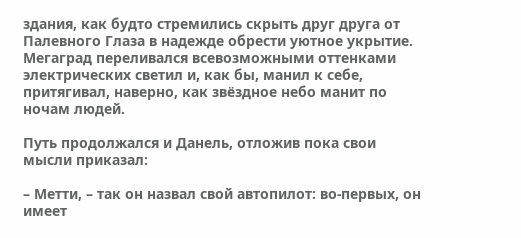здания, как будто стремились скрыть друг друга от Палевного Глаза в надежде обрести уютное укрытие. Мегаград переливался всевозможными оттенками электрических светил и, как бы, манил к себе, притягивал, наверно, как звёздное небо манит по ночам людей.

Путь продолжался и Данель, отложив пока свои мысли приказал:

– Метти, – так он назвал свой автопилот: во-первых, он имеет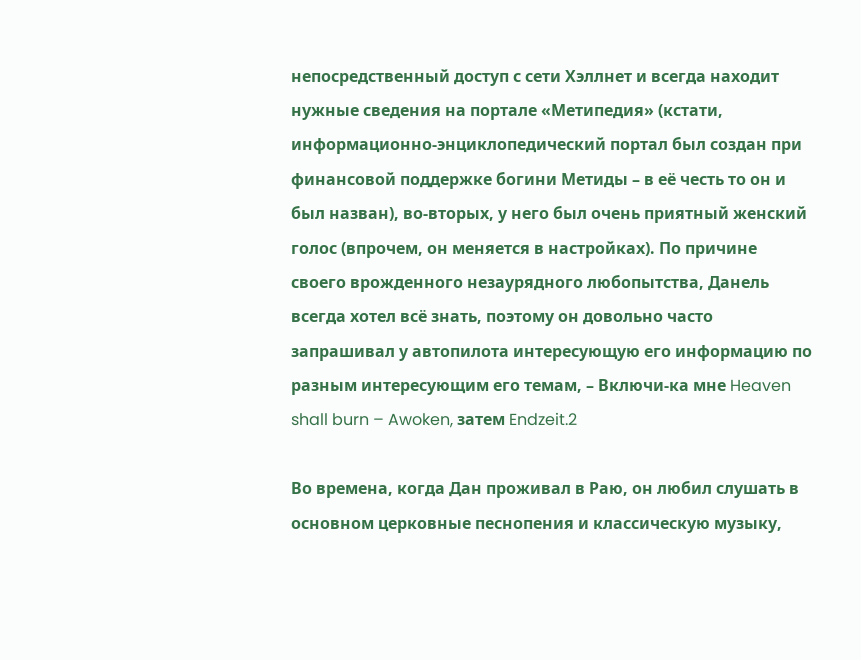непосредственный доступ с сети Хэллнет и всегда находит нужные сведения на портале «Метипедия» (кстати, информационно-энциклопедический портал был создан при финансовой поддержке богини Метиды – в её честь то он и был назван), во-вторых, у него был очень приятный женский голос (впрочем, он меняется в настройках). По причине своего врожденного незаурядного любопытства, Данель всегда хотел всё знать, поэтому он довольно часто запрашивал у автопилота интересующую его информацию по разным интересующим его темам, – Включи-ка мне Heaven shall burn – Awoken, затем Endzeit.2

Во времена, когда Дан проживал в Раю, он любил слушать в основном церковные песнопения и классическую музыку,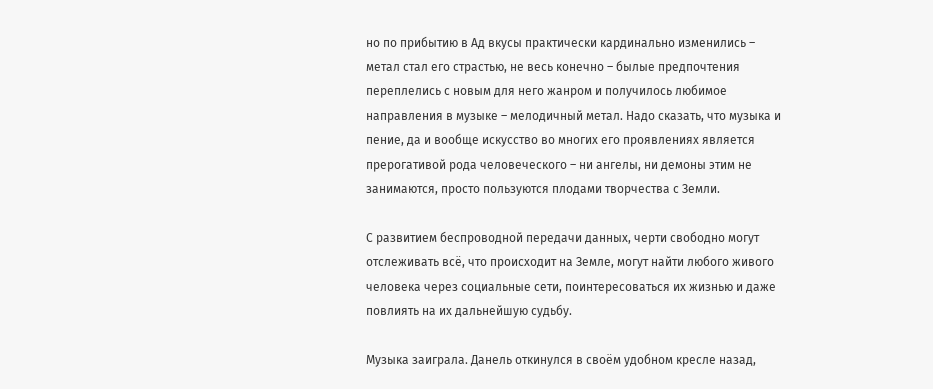но по прибытию в Ад вкусы практически кардинально изменились – метал стал его страстью, не весь конечно – былые предпочтения переплелись с новым для него жанром и получилось любимое направления в музыке – мелодичный метал. Надо сказать, что музыка и пение, да и вообще искусство во многих его проявлениях является прерогативой рода человеческого – ни ангелы, ни демоны этим не занимаются, просто пользуются плодами творчества с Земли.

С развитием беспроводной передачи данных, черти свободно могут отслеживать всё, что происходит на Земле, могут найти любого живого человека через социальные сети, поинтересоваться их жизнью и даже повлиять на их дальнейшую судьбу.

Музыка заиграла. Данель откинулся в своём удобном кресле назад,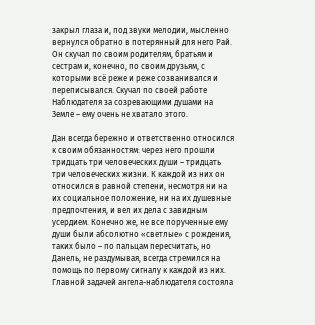закрыл глаза и, под звуки мелодии, мысленно вернулся обратно в потерянный для него Рай. Он скучал по своим родителям, братьям и сестрам и, конечно, по своим друзьям, с которыми всё реже и реже созванивался и переписывался. Скучал по своей работе Наблюдателя за созревающими душами на Земле – ему очень не хватало этого.

Дан всегда бережно и ответственно относился к своим обязанностям: через него прошли тридцать три человеческих души – тридцать три человеческих жизни. К каждой из них он относился в равной степени, несмотря ни на их социальное положение, ни на их душевные предпочтения, и вел их дела с завидным усердием. Конечно же, не все порученные ему души были абсолютно «светлые» с рождения, таких было – по пальцам пересчитать, но Данель, не раздумывая, всегда стремился на помощь по первому сигналу к каждой из них. Главной задачей ангела-наблюдателя состояла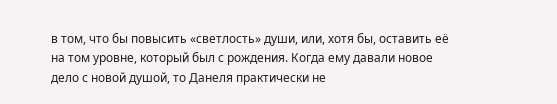в том, что бы повысить «светлость» души, или, хотя бы, оставить её на том уровне, который был с рождения. Когда ему давали новое дело с новой душой, то Данеля практически не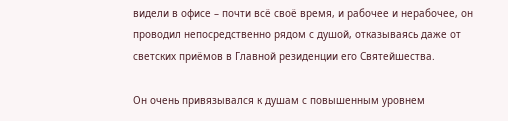видели в офисе – почти всё своё время, и рабочее и нерабочее, он проводил непосредственно рядом с душой, отказываясь даже от светских приёмов в Главной резиденции его Святейшества.

Он очень привязывался к душам с повышенным уровнем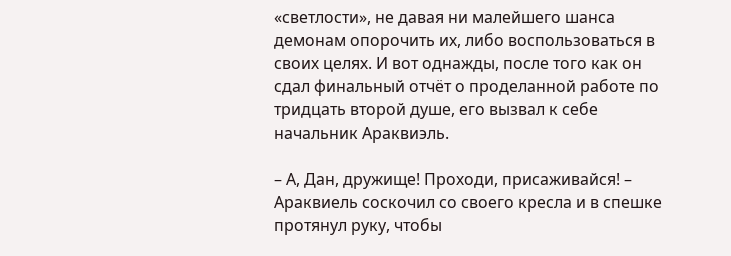«светлости», не давая ни малейшего шанса демонам опорочить их, либо воспользоваться в своих целях. И вот однажды, после того как он сдал финальный отчёт о проделанной работе по тридцать второй душе, его вызвал к себе начальник Араквиэль.

– А, Дан, дружище! Проходи, присаживайся! – Араквиель соскочил со своего кресла и в спешке протянул руку, чтобы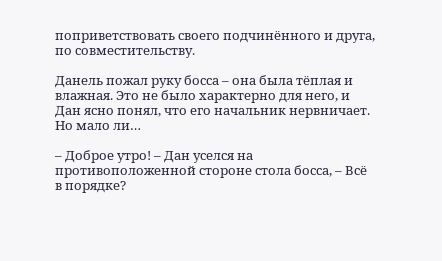поприветствовать своего подчинённого и друга, по совместительству.

Данель пожал руку босса – она была тёплая и влажная. Это не было характерно для него, и Дан ясно понял, что его начальник нервничает. Но мало ли…

– Доброе утро! – Дан уселся на противоположенной стороне стола босса, – Всё в порядке?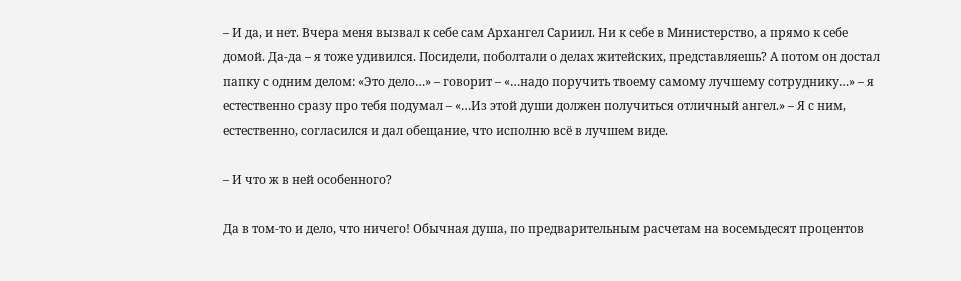– И да, и нет. Вчера меня вызвал к себе сам Архангел Сариил. Ни к себе в Министерство, а прямо к себе домой. Да-да – я тоже удивился. Посидели, поболтали о делах житейских, представляешь? А потом он достал папку с одним делом: «Это дело…» – говорит – «…надо поручить твоему самому лучшему сотруднику…» – я естественно сразу про тебя подумал – «…Из этой души должен получиться отличный ангел.» – Я с ним, естественно, согласился и дал обещание, что исполню всё в лучшем виде.

– И что ж в ней особенного?

Да в том-то и дело, что ничего! Обычная душа, по предварительным расчетам на восемьдесят процентов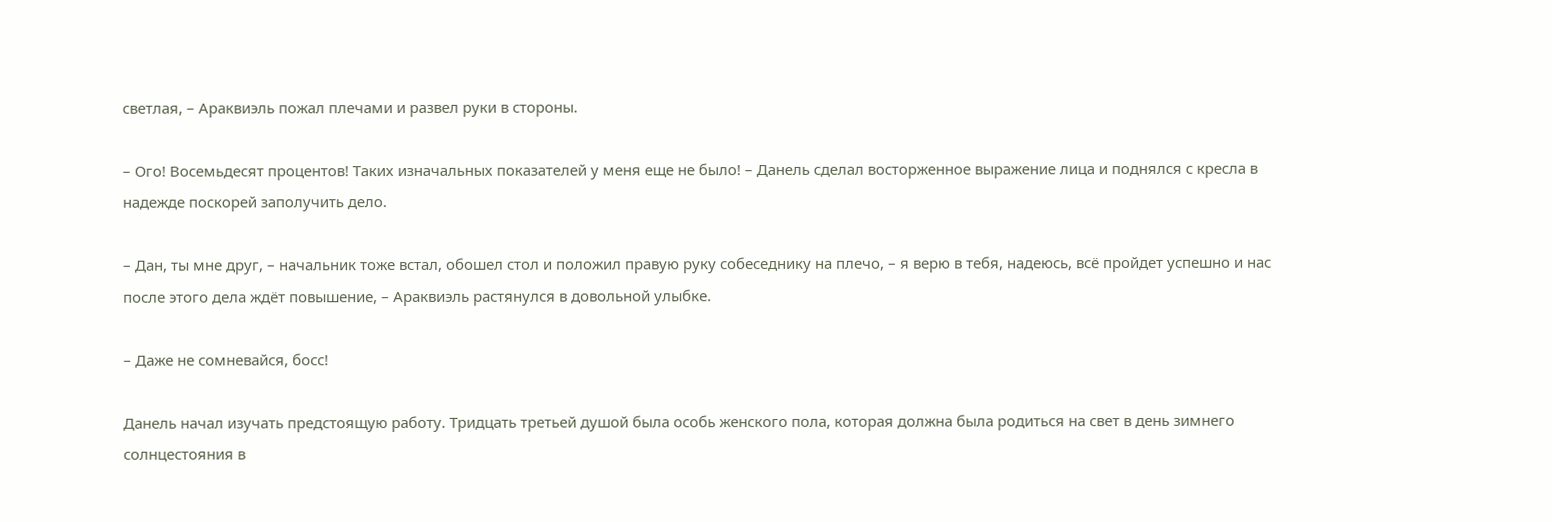светлая, – Араквиэль пожал плечами и развел руки в стороны.

– Ого! Восемьдесят процентов! Таких изначальных показателей у меня еще не было! – Данель сделал восторженное выражение лица и поднялся с кресла в надежде поскорей заполучить дело.

– Дан, ты мне друг, – начальник тоже встал, обошел стол и положил правую руку собеседнику на плечо, – я верю в тебя, надеюсь, всё пройдет успешно и нас после этого дела ждёт повышение, – Араквиэль растянулся в довольной улыбке.

– Даже не сомневайся, босс!

Данель начал изучать предстоящую работу. Тридцать третьей душой была особь женского пола, которая должна была родиться на свет в день зимнего солнцестояния в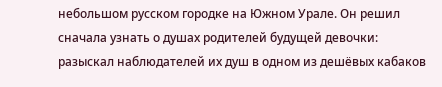небольшом русском городке на Южном Урале. Он решил сначала узнать о душах родителей будущей девочки: разыскал наблюдателей их душ в одном из дешёвых кабаков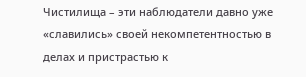Чистилища – эти наблюдатели давно уже «славились» своей некомпетентностью в делах и пристрастью к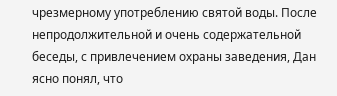чрезмерному употреблению святой воды. После непродолжительной и очень содержательной беседы, с привлечением охраны заведения, Дан ясно понял, что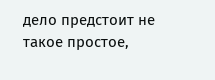дело предстоит не такое простое,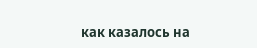как казалось на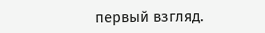первый взгляд.